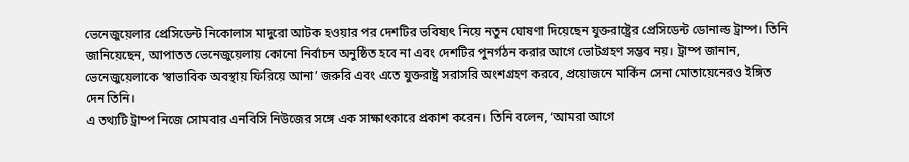ভেনেজুয়েলার প্রেসিডেন্ট নিকোলাস মাদুরো আটক হওয়ার পর দেশটির ভবিষ্যৎ নিয়ে নতুন ঘোষণা দিয়েছেন যুক্তরাষ্ট্রের প্রেসিডেন্ট ডোনাল্ড ট্রাম্প। তিনি জানিয়েছেন, আপাতত ভেনেজুয়েলায় কোনো নির্বাচন অনুষ্ঠিত হবে না এবং দেশটির পুনর্গঠন করার আগে ভোটগ্রহণ সম্ভব নয়। ট্রাম্প জানান, ভেনেজুয়েলাকে ‘স্বাভাবিক অবস্থায় ফিরিয়ে আনা’ জরুরি এবং এতে যুক্তরাষ্ট্র সরাসরি অংশগ্রহণ করবে, প্রয়োজনে মার্কিন সেনা মোতায়েনেরও ইঙ্গিত দেন তিনি।
এ তথ্যটি ট্রাম্প নিজে সোমবার এনবিসি নিউজের সঙ্গে এক সাক্ষাৎকারে প্রকাশ করেন। তিনি বলেন, ‘আমরা আগে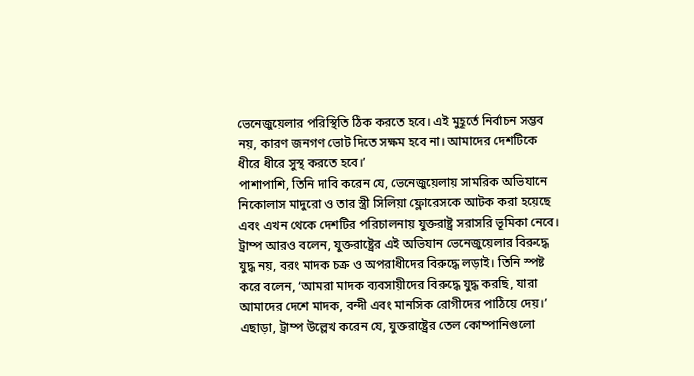ভেনেজুয়েলার পরিস্থিতি ঠিক করতে হবে। এই মুহূর্তে নির্বাচন সম্ভব নয়, কারণ জনগণ ভোট দিতে সক্ষম হবে না। আমাদের দেশটিকে ধীরে ধীরে সুস্থ করতে হবে।’
পাশাপাশি, তিনি দাবি করেন যে, ভেনেজুয়েলায় সামরিক অভিযানে নিকোলাস মাদুরো ও তার স্ত্রী সিলিয়া ফ্লোরেসকে আটক করা হয়েছে এবং এখন থেকে দেশটির পরিচালনায় যুক্তরাষ্ট্র সরাসরি ভূমিকা নেবে।
ট্রাম্প আরও বলেন, যুক্তরাষ্ট্রের এই অভিযান ভেনেজুয়েলার বিরুদ্ধে যুদ্ধ নয়, বরং মাদক চক্র ও অপরাধীদের বিরুদ্ধে লড়াই। তিনি স্পষ্ট করে বলেন, ‘আমরা মাদক ব্যবসায়ীদের বিরুদ্ধে যুদ্ধ করছি, যারা আমাদের দেশে মাদক, বন্দী এবং মানসিক রোগীদের পাঠিয়ে দেয়।’
এছাড়া, ট্রাম্প উল্লেখ করেন যে, যুক্তরাষ্ট্রের তেল কোম্পানিগুলো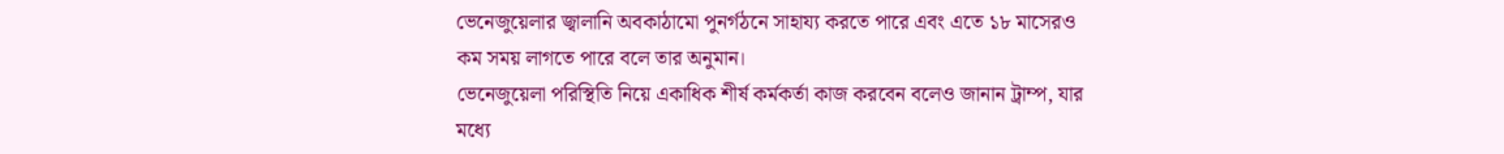ভেনেজুয়েলার জ্বালানি অবকাঠামো পুনর্গঠনে সাহায্য করতে পারে এবং এতে ১৮ মাসেরও কম সময় লাগতে পারে বলে তার অনুমান।
ভেনেজুয়েলা পরিস্থিতি নিয়ে একাধিক শীর্ষ কর্মকর্তা কাজ করবেন বলেও জানান ট্রাম্প, যার মধ্যে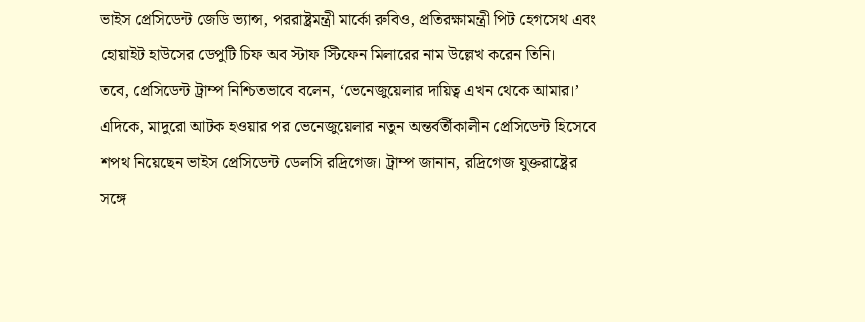ভাইস প্রেসিডেন্ট জেডি ভ্যান্স, পররাষ্ট্রমন্ত্রী মার্কো রুবিও, প্রতিরক্ষামন্ত্রী পিট হেগসেথ এবং হোয়াইট হাউসের ডেপুটি চিফ অব স্টাফ স্টিফেন মিলারের নাম উল্লেখ করেন তিনি।
তবে, প্রেসিডেন্ট ট্রাম্প নিশ্চিতভাবে বলেন, ‘ভেনেজুয়েলার দায়িত্ব এখন থেকে আমার।’
এদিকে, মাদুরো আটক হওয়ার পর ভেনেজুয়েলার নতুন অন্তর্বর্তীকালীন প্রেসিডেন্ট হিসেবে শপথ নিয়েছেন ভাইস প্রেসিডেন্ট ডেলসি রদ্রিগেজ। ট্রাম্প জানান, রদ্রিগেজ যুক্তরাষ্ট্রের সঙ্গে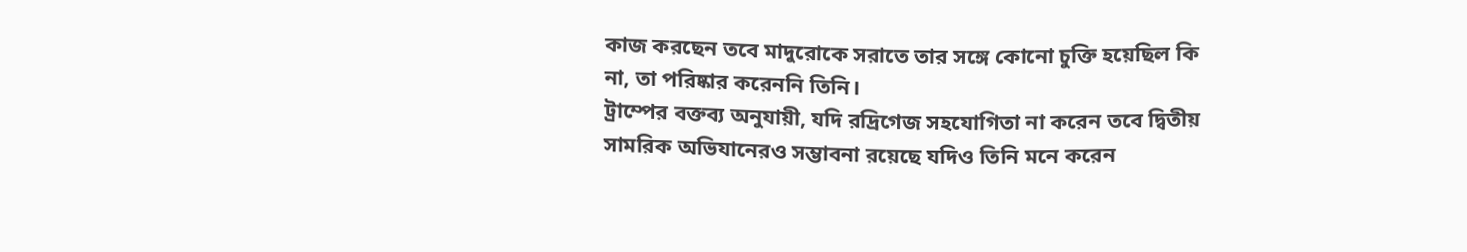কাজ করছেন তবে মাদুরোকে সরাতে তার সঙ্গে কোনো চুক্তি হয়েছিল কি না, তা পরিষ্কার করেননি তিনি।
ট্রাম্পের বক্তব্য অনুযায়ী, যদি রদ্রিগেজ সহযোগিতা না করেন তবে দ্বিতীয় সামরিক অভিযানেরও সম্ভাবনা রয়েছে যদিও তিনি মনে করেন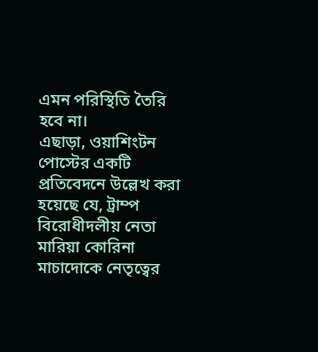এমন পরিস্থিতি তৈরি হবে না।
এছাড়া, ওয়াশিংটন পোস্টের একটি প্রতিবেদনে উল্লেখ করা হয়েছে যে, ট্রাম্প বিরোধীদলীয় নেতা মারিয়া কোরিনা মাচাদোকে নেতৃত্বের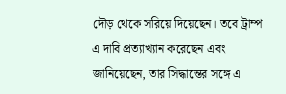দৌড় থেকে সরিয়ে দিয়েছেন। তবে ট্রাম্প এ দাবি প্রত্যাখ্যান করেছেন এবং জানিয়েছেন, তার সিদ্ধান্তের সঙ্গে এ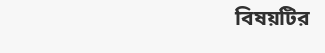বিষয়টির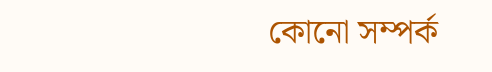কোনো সম্পর্ক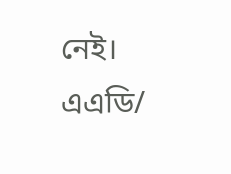নেই।
এএডি/